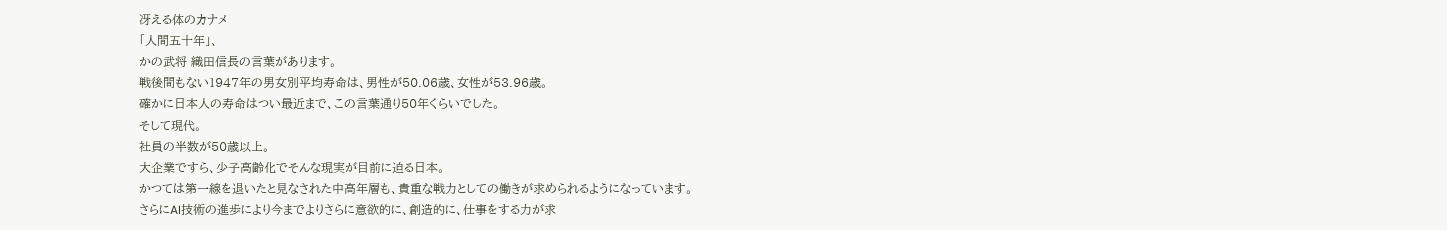冴える体のカナメ
「人間五十年」、
かの武将 織田信長の言葉があります。
戦後間もない1947年の男女別平均寿命は、男性が50.06歳、女性が53.96歳。
確かに日本人の寿命はつい最近まで、この言葉通り50年くらいでした。
そして現代。
社員の半数が50歳以上。
大企業ですら、少子高齢化でそんな現実が目前に迫る日本。
かつては第一線を退いたと見なされた中高年層も、貴重な戦力としての働きが求められるようになっています。
さらにAI技術の進歩により今までよりさらに意欲的に、創造的に、仕事をする力が求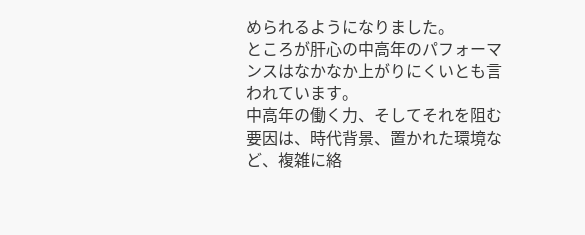められるようになりました。
ところが肝心の中高年のパフォーマンスはなかなか上がりにくいとも言われています。
中高年の働く力、そしてそれを阻む要因は、時代背景、置かれた環境など、複雑に絡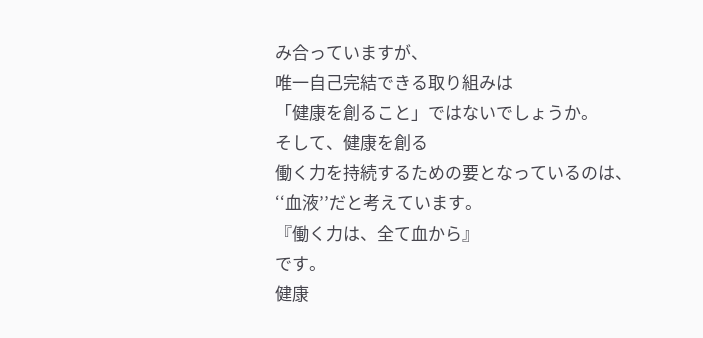み合っていますが、
唯一自己完結できる取り組みは
「健康を創ること」ではないでしょうか。
そして、健康を創る
働く力を持続するための要となっているのは、
‘‘血液’’だと考えています。
『働く力は、全て血から』
です。
健康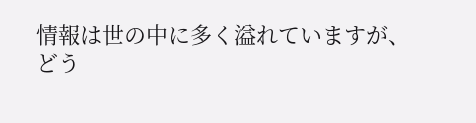情報は世の中に多く溢れていますが、
どう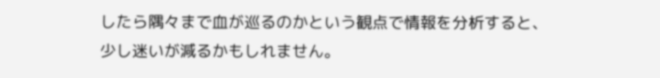したら隅々まで血が巡るのかという観点で情報を分析すると、
少し迷いが減るかもしれません。